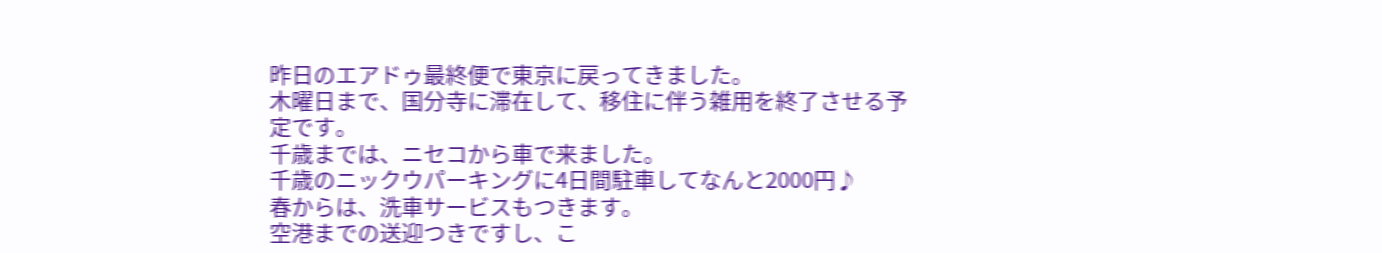昨日のエアドゥ最終便で東京に戻ってきました。
木曜日まで、国分寺に滞在して、移住に伴う雑用を終了させる予定です。
千歳までは、ニセコから車で来ました。
千歳のニックウパーキングに4日間駐車してなんと2000円♪
春からは、洗車サービスもつきます。
空港までの送迎つきですし、こ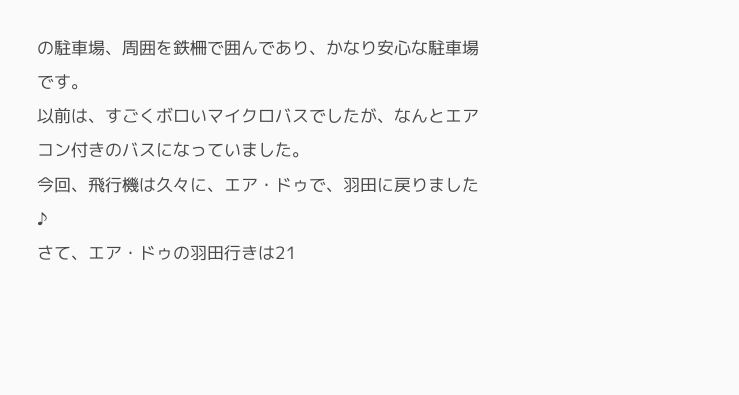の駐車場、周囲を鉄柵で囲んであり、かなり安心な駐車場です。
以前は、すごくボロいマイクロバスでしたが、なんとエアコン付きのバスになっていました。
今回、飛行機は久々に、エア・ドゥで、羽田に戻りました♪
さて、エア・ドゥの羽田行きは21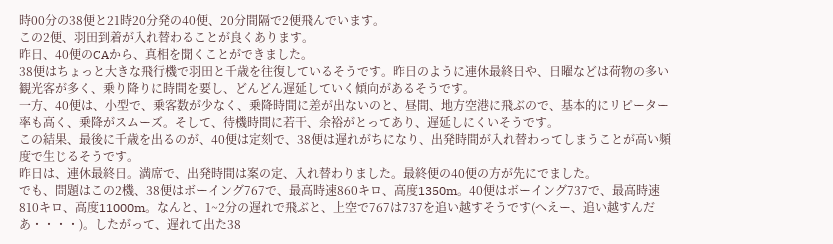時00分の38便と21時20分発の40便、20分間隔で2便飛んでいます。
この2便、羽田到着が入れ替わることが良くあります。
昨日、40便のCAから、真相を聞くことができました。
38便はちょっと大きな飛行機で羽田と千歳を往復しているそうです。昨日のように連休最終日や、日曜などは荷物の多い観光客が多く、乗り降りに時間を要し、どんどん遅延していく傾向があるそうです。
一方、40便は、小型で、乗客数が少なく、乗降時間に差が出ないのと、昼間、地方空港に飛ぶので、基本的にリピーター率も高く、乗降がスムーズ。そして、待機時間に若干、余裕がとってあり、遅延しにくいそうです。
この結果、最後に千歳を出るのが、40便は定刻で、38便は遅れがちになり、出発時間が入れ替わってしまうことが高い頻度で生じるそうです。
昨日は、連休最終日。満席で、出発時間は案の定、入れ替わりました。最終便の40便の方が先にでました。
でも、問題はこの2機、38便はボーイング767で、最高時速860キロ、高度1350m。40便はボーイング737で、最高時速810キロ、高度11000m。なんと、1~2分の遅れで飛ぶと、上空で767は737を追い越すそうです(へえー、追い越すんだあ・・・・)。したがって、遅れて出た38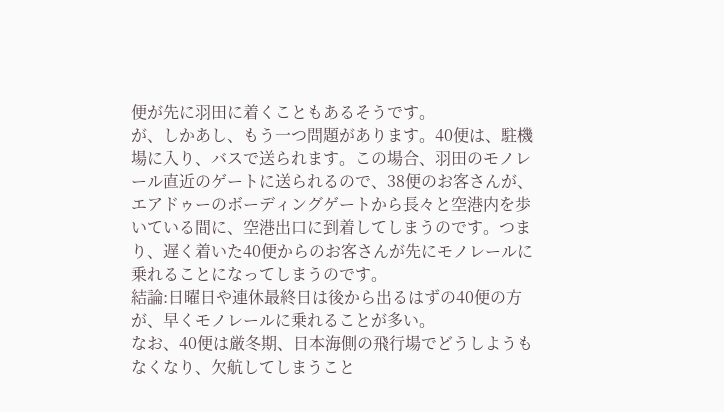便が先に羽田に着くこともあるそうです。
が、しかあし、もう一つ問題があります。40便は、駐機場に入り、バスで送られます。この場合、羽田のモノレール直近のゲートに送られるので、38便のお客さんが、エアドゥーのボーディングゲートから長々と空港内を歩いている間に、空港出口に到着してしまうのです。つまり、遅く着いた40便からのお客さんが先にモノレールに乗れることになってしまうのです。
結論:日曜日や連休最終日は後から出るはずの40便の方が、早くモノレールに乗れることが多い。
なお、40便は厳冬期、日本海側の飛行場でどうしようもなくなり、欠航してしまうこと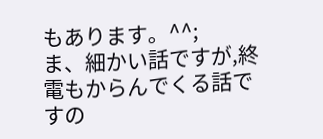もあります。^^;
ま、細かい話ですが,終電もからんでくる話ですの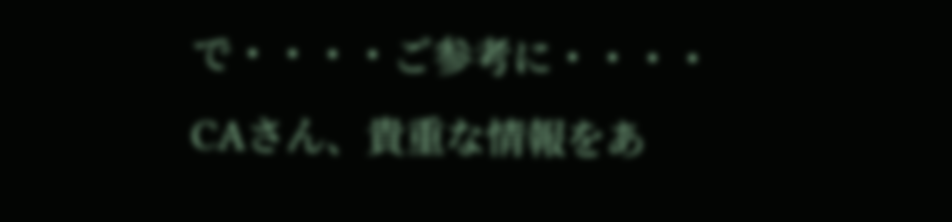で・・・・ご参考に・・・・
CAさん、貴重な情報をあ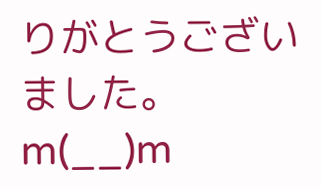りがとうございました。m(__)m